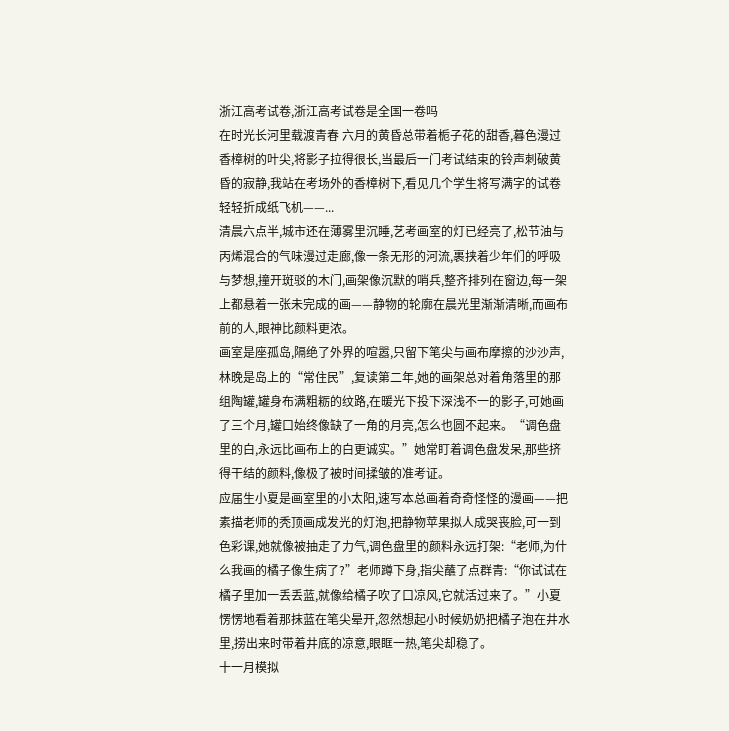浙江高考试卷,浙江高考试卷是全国一卷吗
在时光长河里载渡青春 六月的黄昏总带着栀子花的甜香,暮色漫过香樟树的叶尖,将影子拉得很长,当最后一门考试结束的铃声刺破黄昏的寂静,我站在考场外的香樟树下,看见几个学生将写满字的试卷轻轻折成纸飞机——...
清晨六点半,城市还在薄雾里沉睡,艺考画室的灯已经亮了,松节油与丙烯混合的气味漫过走廊,像一条无形的河流,裹挟着少年们的呼吸与梦想,撞开斑驳的木门,画架像沉默的哨兵,整齐排列在窗边,每一架上都悬着一张未完成的画——静物的轮廓在晨光里渐渐清晰,而画布前的人,眼神比颜料更浓。
画室是座孤岛,隔绝了外界的喧嚣,只留下笔尖与画布摩擦的沙沙声,林晚是岛上的“常住民”,复读第二年,她的画架总对着角落里的那组陶罐,罐身布满粗粝的纹路,在暖光下投下深浅不一的影子,可她画了三个月,罐口始终像缺了一角的月亮,怎么也圆不起来。“调色盘里的白,永远比画布上的白更诚实。”她常盯着调色盘发呆,那些挤得干结的颜料,像极了被时间揉皱的准考证。
应届生小夏是画室里的小太阳,速写本总画着奇奇怪怪的漫画——把素描老师的秃顶画成发光的灯泡,把静物苹果拟人成哭丧脸,可一到色彩课,她就像被抽走了力气,调色盘里的颜料永远打架:“老师,为什么我画的橘子像生病了?”老师蹲下身,指尖蘸了点群青:“你试试在橘子里加一丢丢蓝,就像给橘子吹了口凉风,它就活过来了。”小夏愣愣地看着那抹蓝在笔尖晕开,忽然想起小时候奶奶把橘子泡在井水里,捞出来时带着井底的凉意,眼眶一热,笔尖却稳了。
十一月模拟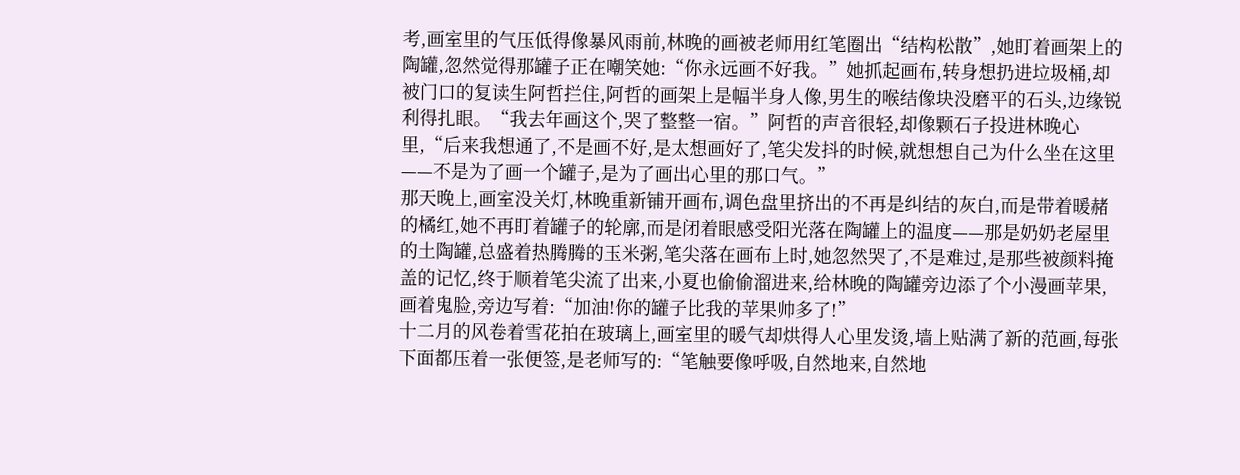考,画室里的气压低得像暴风雨前,林晚的画被老师用红笔圈出“结构松散”,她盯着画架上的陶罐,忽然觉得那罐子正在嘲笑她:“你永远画不好我。”她抓起画布,转身想扔进垃圾桶,却被门口的复读生阿哲拦住,阿哲的画架上是幅半身人像,男生的喉结像块没磨平的石头,边缘锐利得扎眼。“我去年画这个,哭了整整一宿。”阿哲的声音很轻,却像颗石子投进林晚心里,“后来我想通了,不是画不好,是太想画好了,笔尖发抖的时候,就想想自己为什么坐在这里——不是为了画一个罐子,是为了画出心里的那口气。”
那天晚上,画室没关灯,林晚重新铺开画布,调色盘里挤出的不再是纠结的灰白,而是带着暖赭的橘红,她不再盯着罐子的轮廓,而是闭着眼感受阳光落在陶罐上的温度——那是奶奶老屋里的土陶罐,总盛着热腾腾的玉米粥,笔尖落在画布上时,她忽然哭了,不是难过,是那些被颜料掩盖的记忆,终于顺着笔尖流了出来,小夏也偷偷溜进来,给林晚的陶罐旁边添了个小漫画苹果,画着鬼脸,旁边写着:“加油!你的罐子比我的苹果帅多了!”
十二月的风卷着雪花拍在玻璃上,画室里的暖气却烘得人心里发烫,墙上贴满了新的范画,每张下面都压着一张便签,是老师写的:“笔触要像呼吸,自然地来,自然地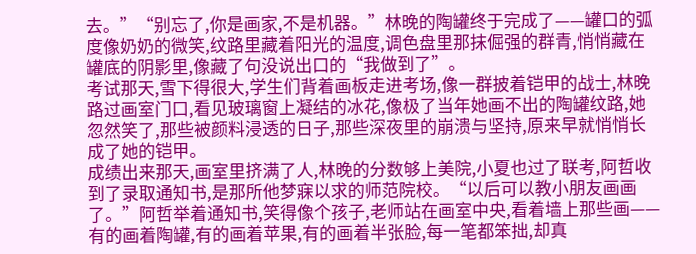去。”“别忘了,你是画家,不是机器。”林晚的陶罐终于完成了——罐口的弧度像奶奶的微笑,纹路里藏着阳光的温度,调色盘里那抹倔强的群青,悄悄藏在罐底的阴影里,像藏了句没说出口的“我做到了”。
考试那天,雪下得很大,学生们背着画板走进考场,像一群披着铠甲的战士,林晚路过画室门口,看见玻璃窗上凝结的冰花,像极了当年她画不出的陶罐纹路,她忽然笑了,那些被颜料浸透的日子,那些深夜里的崩溃与坚持,原来早就悄悄长成了她的铠甲。
成绩出来那天,画室里挤满了人,林晚的分数够上美院,小夏也过了联考,阿哲收到了录取通知书,是那所他梦寐以求的师范院校。“以后可以教小朋友画画了。”阿哲举着通知书,笑得像个孩子,老师站在画室中央,看着墙上那些画——有的画着陶罐,有的画着苹果,有的画着半张脸,每一笔都笨拙,却真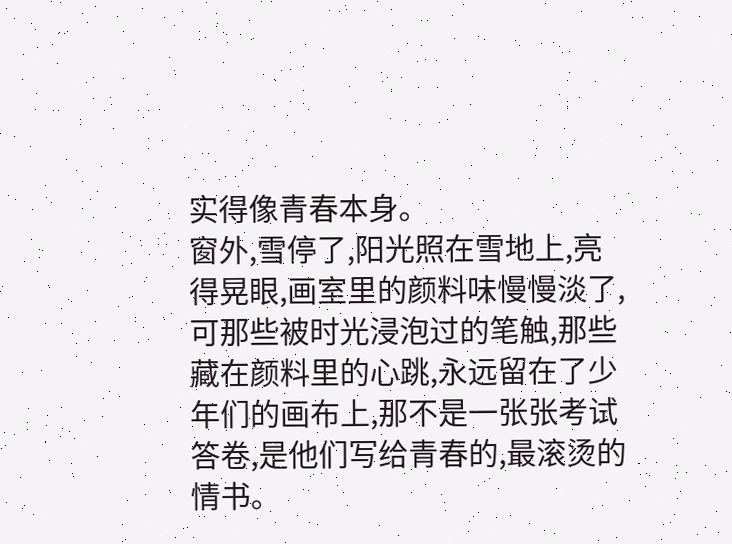实得像青春本身。
窗外,雪停了,阳光照在雪地上,亮得晃眼,画室里的颜料味慢慢淡了,可那些被时光浸泡过的笔触,那些藏在颜料里的心跳,永远留在了少年们的画布上,那不是一张张考试答卷,是他们写给青春的,最滚烫的情书。